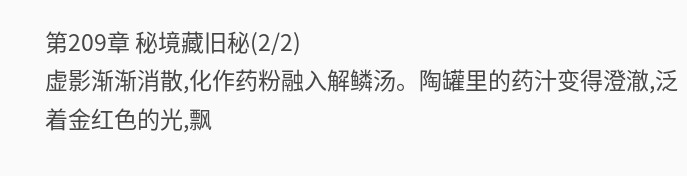第209章 秘境藏旧秘(2/2)
虚影渐渐消散,化作药粉融入解鳞汤。陶罐里的药汁变得澄澈,泛着金红色的光,飘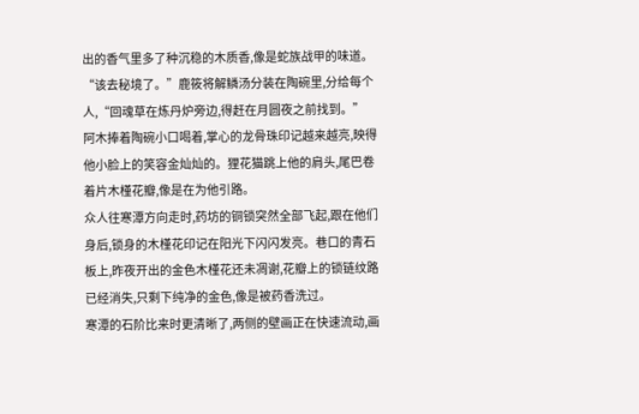出的香气里多了种沉稳的木质香,像是蛇族战甲的味道。
“该去秘境了。”鹿筱将解鳞汤分装在陶碗里,分给每个人,“回魂草在炼丹炉旁边,得赶在月圆夜之前找到。”
阿木捧着陶碗小口喝着,掌心的龙骨珠印记越来越亮,映得他小脸上的笑容金灿灿的。狸花猫跳上他的肩头,尾巴卷着片木槿花瓣,像是在为他引路。
众人往寒潭方向走时,药坊的铜锁突然全部飞起,跟在他们身后,锁身的木槿花印记在阳光下闪闪发亮。巷口的青石板上,昨夜开出的金色木槿花还未凋谢,花瓣上的锁链纹路已经消失,只剩下纯净的金色,像是被药香洗过。
寒潭的石阶比来时更清晰了,两侧的壁画正在快速流动,画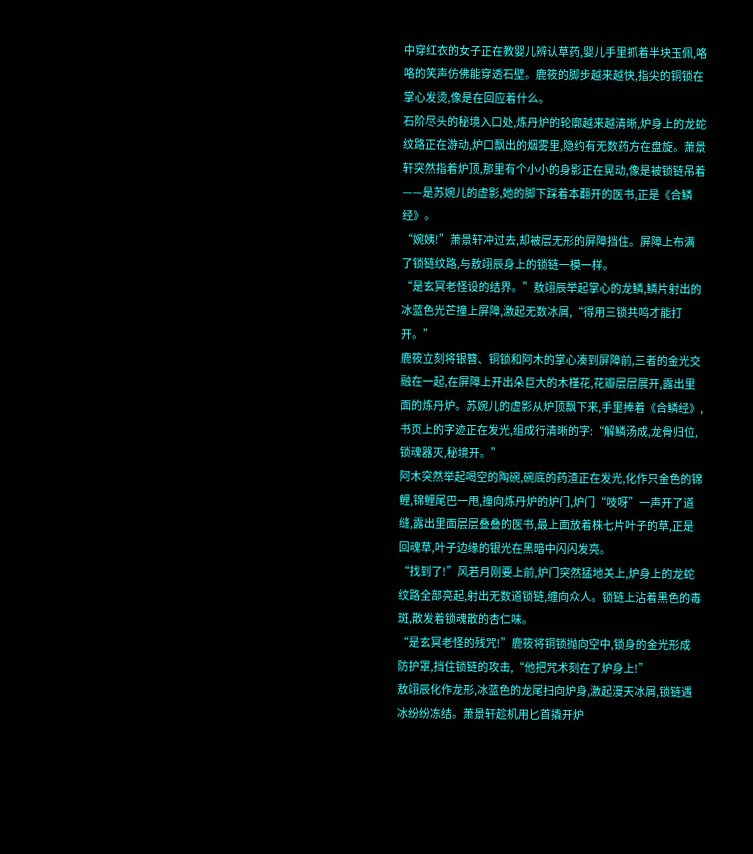中穿红衣的女子正在教婴儿辨认草药,婴儿手里抓着半块玉佩,咯咯的笑声仿佛能穿透石壁。鹿筱的脚步越来越快,指尖的铜锁在掌心发烫,像是在回应着什么。
石阶尽头的秘境入口处,炼丹炉的轮廓越来越清晰,炉身上的龙蛇纹路正在游动,炉口飘出的烟雾里,隐约有无数药方在盘旋。萧景轩突然指着炉顶,那里有个小小的身影正在晃动,像是被锁链吊着——是苏婉儿的虚影,她的脚下踩着本翻开的医书,正是《合鳞经》。
“婉姨!”萧景轩冲过去,却被层无形的屏障挡住。屏障上布满了锁链纹路,与敖翊辰身上的锁链一模一样。
“是玄冥老怪设的结界。”敖翊辰举起掌心的龙鳞,鳞片射出的冰蓝色光芒撞上屏障,激起无数冰屑,“得用三锁共鸣才能打开。”
鹿筱立刻将银簪、铜锁和阿木的掌心凑到屏障前,三者的金光交融在一起,在屏障上开出朵巨大的木槿花,花瓣层层展开,露出里面的炼丹炉。苏婉儿的虚影从炉顶飘下来,手里捧着《合鳞经》,书页上的字迹正在发光,组成行清晰的字:“解鳞汤成,龙骨归位,锁魂器灭,秘境开。”
阿木突然举起喝空的陶碗,碗底的药渣正在发光,化作只金色的锦鲤,锦鲤尾巴一甩,撞向炼丹炉的炉门,炉门“吱呀”一声开了道缝,露出里面层层叠叠的医书,最上面放着株七片叶子的草,正是回魂草,叶子边缘的银光在黑暗中闪闪发亮。
“找到了!”风若月刚要上前,炉门突然猛地关上,炉身上的龙蛇纹路全部亮起,射出无数道锁链,缠向众人。锁链上沾着黑色的毒斑,散发着锁魂散的杏仁味。
“是玄冥老怪的残咒!”鹿筱将铜锁抛向空中,锁身的金光形成防护罩,挡住锁链的攻击,“他把咒术刻在了炉身上!”
敖翊辰化作龙形,冰蓝色的龙尾扫向炉身,激起漫天冰屑,锁链遇冰纷纷冻结。萧景轩趁机用匕首撬开炉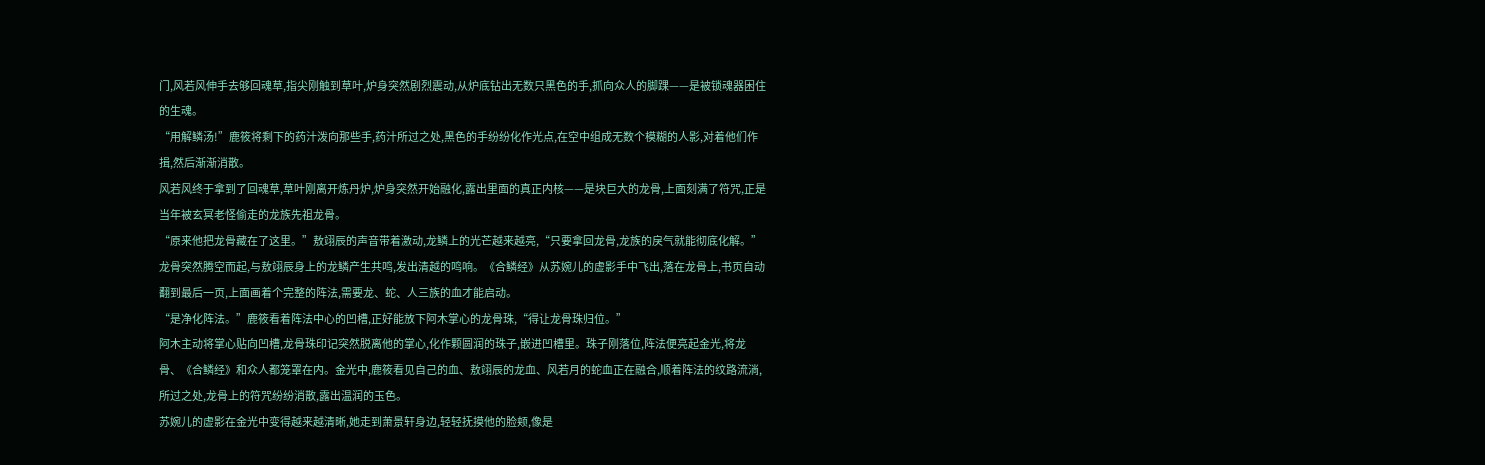门,风若风伸手去够回魂草,指尖刚触到草叶,炉身突然剧烈震动,从炉底钻出无数只黑色的手,抓向众人的脚踝——是被锁魂器困住的生魂。
“用解鳞汤!”鹿筱将剩下的药汁泼向那些手,药汁所过之处,黑色的手纷纷化作光点,在空中组成无数个模糊的人影,对着他们作揖,然后渐渐消散。
风若风终于拿到了回魂草,草叶刚离开炼丹炉,炉身突然开始融化,露出里面的真正内核——是块巨大的龙骨,上面刻满了符咒,正是当年被玄冥老怪偷走的龙族先祖龙骨。
“原来他把龙骨藏在了这里。”敖翊辰的声音带着激动,龙鳞上的光芒越来越亮,“只要拿回龙骨,龙族的戾气就能彻底化解。”
龙骨突然腾空而起,与敖翊辰身上的龙鳞产生共鸣,发出清越的鸣响。《合鳞经》从苏婉儿的虚影手中飞出,落在龙骨上,书页自动翻到最后一页,上面画着个完整的阵法,需要龙、蛇、人三族的血才能启动。
“是净化阵法。”鹿筱看着阵法中心的凹槽,正好能放下阿木掌心的龙骨珠,“得让龙骨珠归位。”
阿木主动将掌心贴向凹槽,龙骨珠印记突然脱离他的掌心,化作颗圆润的珠子,嵌进凹槽里。珠子刚落位,阵法便亮起金光,将龙骨、《合鳞经》和众人都笼罩在内。金光中,鹿筱看见自己的血、敖翊辰的龙血、风若月的蛇血正在融合,顺着阵法的纹路流淌,所过之处,龙骨上的符咒纷纷消散,露出温润的玉色。
苏婉儿的虚影在金光中变得越来越清晰,她走到萧景轩身边,轻轻抚摸他的脸颊,像是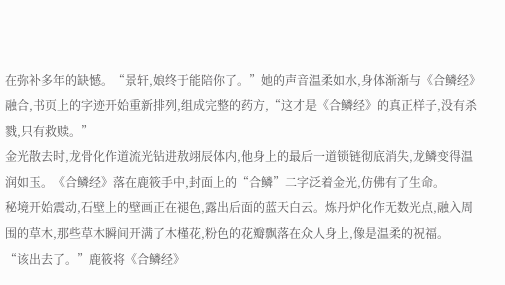在弥补多年的缺憾。“景轩,娘终于能陪你了。”她的声音温柔如水,身体渐渐与《合鳞经》融合,书页上的字迹开始重新排列,组成完整的药方,“这才是《合鳞经》的真正样子,没有杀戮,只有救赎。”
金光散去时,龙骨化作道流光钻进敖翊辰体内,他身上的最后一道锁链彻底消失,龙鳞变得温润如玉。《合鳞经》落在鹿筱手中,封面上的“合鳞”二字泛着金光,仿佛有了生命。
秘境开始震动,石壁上的壁画正在褪色,露出后面的蓝天白云。炼丹炉化作无数光点,融入周围的草木,那些草木瞬间开满了木槿花,粉色的花瓣飘落在众人身上,像是温柔的祝福。
“该出去了。”鹿筱将《合鳞经》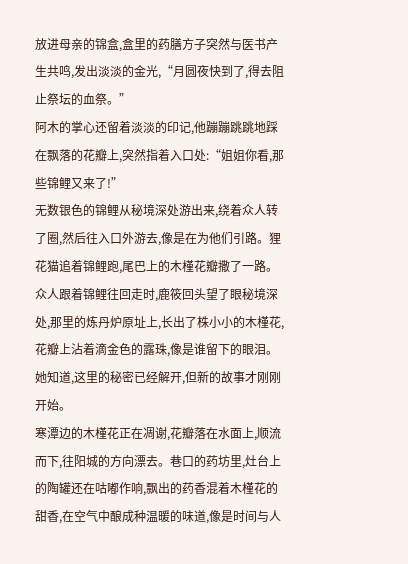放进母亲的锦盒,盒里的药膳方子突然与医书产生共鸣,发出淡淡的金光,“月圆夜快到了,得去阻止祭坛的血祭。”
阿木的掌心还留着淡淡的印记,他蹦蹦跳跳地踩在飘落的花瓣上,突然指着入口处:“姐姐你看,那些锦鲤又来了!”
无数银色的锦鲤从秘境深处游出来,绕着众人转了圈,然后往入口外游去,像是在为他们引路。狸花猫追着锦鲤跑,尾巴上的木槿花瓣撒了一路。
众人跟着锦鲤往回走时,鹿筱回头望了眼秘境深处,那里的炼丹炉原址上,长出了株小小的木槿花,花瓣上沾着滴金色的露珠,像是谁留下的眼泪。她知道,这里的秘密已经解开,但新的故事才刚刚开始。
寒潭边的木槿花正在凋谢,花瓣落在水面上,顺流而下,往阳城的方向漂去。巷口的药坊里,灶台上的陶罐还在咕嘟作响,飘出的药香混着木槿花的甜香,在空气中酿成种温暖的味道,像是时间与人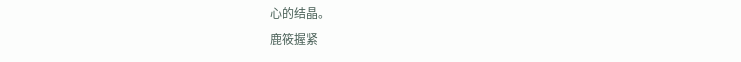心的结晶。
鹿筱握紧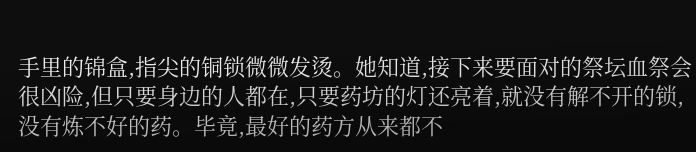手里的锦盒,指尖的铜锁微微发烫。她知道,接下来要面对的祭坛血祭会很凶险,但只要身边的人都在,只要药坊的灯还亮着,就没有解不开的锁,没有炼不好的药。毕竟,最好的药方从来都不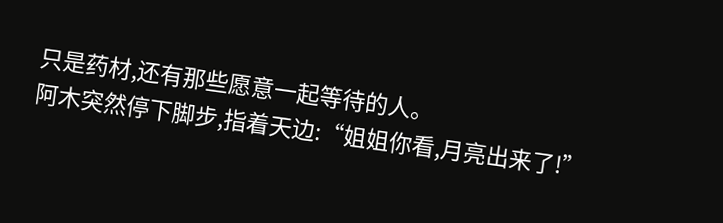只是药材,还有那些愿意一起等待的人。
阿木突然停下脚步,指着天边:“姐姐你看,月亮出来了!”